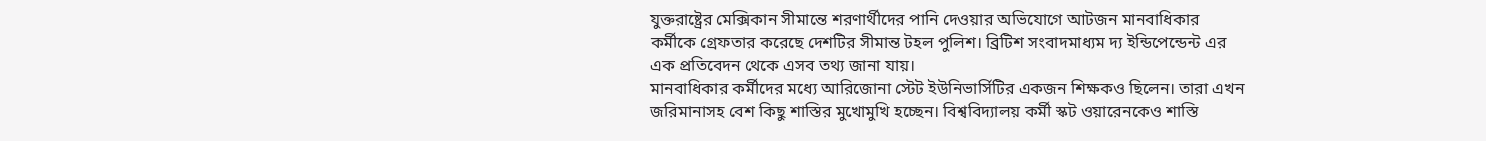যুক্তরাষ্ট্রের মেক্সিকান সীমান্তে শরণার্থীদের পানি দেওয়ার অভিযোগে আটজন মানবাধিকার কর্মীকে গ্রেফতার করেছে দেশটির সীমান্ত টহল পুলিশ। ব্রিটিশ সংবাদমাধ্যম দ্য ইন্ডিপেন্ডেন্ট এর এক প্রতিবেদন থেকে এসব তথ্য জানা যায়।
মানবাধিকার কর্মীদের মধ্যে আরিজোনা স্টেট ইউনিভার্সিটির একজন শিক্ষকও ছিলেন। তারা এখন জরিমানাসহ বেশ কিছু শাস্তির মুখোমুখি হচ্ছেন। বিশ্ববিদ্যালয় কর্মী স্কট ওয়ারেনকেও শাস্তি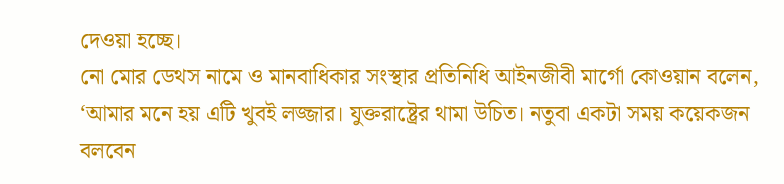দেওয়া হচ্ছে।
নো মোর ডেথস নামে ও মানবাধিকার সংস্থার প্রতিনিধি আইনজীবী মার্গো কোওয়ান বলেন, ‘আমার মনে হয় এটি খুবই লজ্জার। যুক্তরাষ্ট্রের থামা উচিত। নতুবা একটা সময় কয়েকজন বলবেন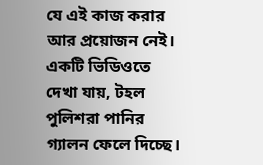যে এই কাজ করার আর প্রয়োজন নেই।
একটি ভিডিওতে দেখা যায়, টহল পুলিশরা পানির গ্যালন ফেলে দিচ্ছে।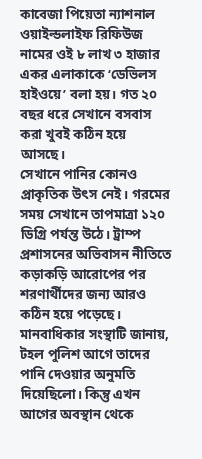কাবেজা পিয়েতা ন্যাশনাল ওয়াইল্ডলাইফ রিফিউজ নামের ওই ৮ লাখ ৩ হাজার একর এলাকাকে ‘ডেভিলস হাইওয়ে’ বলা হয়। গত ২০ বছর ধরে সেখানে বসবাস করা খুবই কঠিন হয়ে আসছে।
সেখানে পানির কোনও প্রাকৃতিক উৎস নেই। গরমের সময় সেখানে তাপমাত্রা ১২০ ডিগ্রি পর্যন্ত উঠে। ট্রাম্প প্রশাসনের অভিবাসন নীতিতে কড়াকড়ি আরোপের পর শরণার্থীদের জন্য আরও কঠিন হয়ে পড়েছে।
মানবাধিকার সংস্থাটি জানায়, টহল পুলিশ আগে তাদের পানি দেওয়ার অনুমতি দিয়েছিলো। কিন্তু এখন আগের অবস্থান থেকে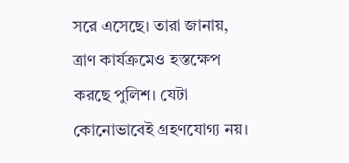সরে এসেছে। তারা জানায়, ত্রাণ কার্যক্রমেও হস্তক্ষেপ করছে পুলিশ। যেটা কোনোভাবেই গ্রহণযোগ্য নয়।